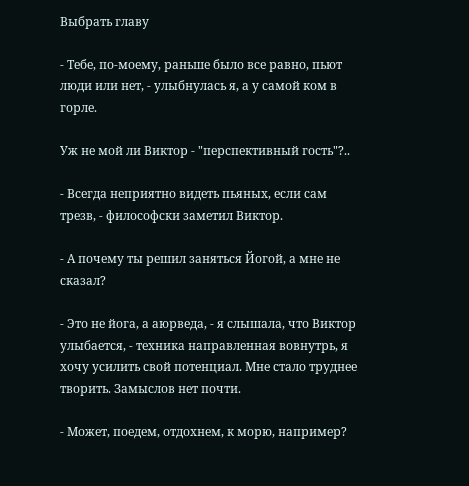Выбрать главу

- Тебе, по-моему, раньше было все равно, пьют люди или нет, - улыбнулась я, а у самой ком в горле.

Уж не мой ли Виктор - "перспективный гость"?..

- Всегда неприятно видеть пьяных, если сам трезв, - философски заметил Виктор.

- А почему ты решил заняться Йогой, а мне не сказал?

- Это не йога, а аюрведа, - я слышала, что Виктор улыбается, - техника направленная вовнутрь, я хочу усилить свой потенциал. Мне стало труднее творить. Замыслов нет почти.

- Может, поедем, отдохнем, к морю, например?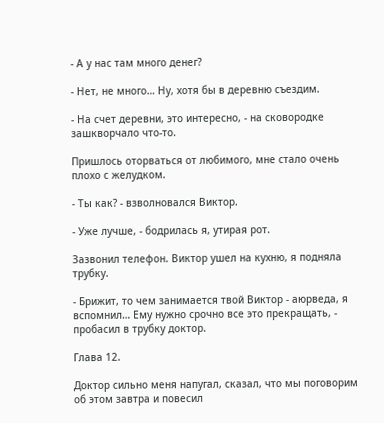- А у нас там много денег?

- Нет, не много… Ну, хотя бы в деревню съездим.

- На счет деревни, это интересно, - на сковородке зашкворчало что-то.

Пришлось оторваться от любимого, мне стало очень плохо с желудком.

- Ты как? - взволновался Виктор.

- Уже лучше, - бодрилась я, утирая рот.

Зазвонил телефон. Виктор ушел на кухню, я подняла трубку.

- Брижит, то чем занимается твой Виктор - аюрведа, я вспомнил… Ему нужно срочно все это прекращать, - пробасил в трубку доктор.

Глава 12.

Доктор сильно меня напугал, сказал, что мы поговорим об этом завтра и повесил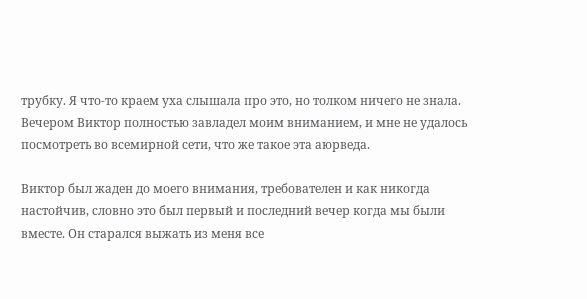трубку. Я что-то краем уха слышала про это, но толком ничего не знала. Вечером Виктор полностью завладел моим вниманием, и мне не удалось посмотреть во всемирной сети, что же такое эта аюрведа.

Виктор был жаден до моего внимания, требователен и как никогда настойчив, словно это был первый и последний вечер когда мы были вместе. Он старался выжать из меня все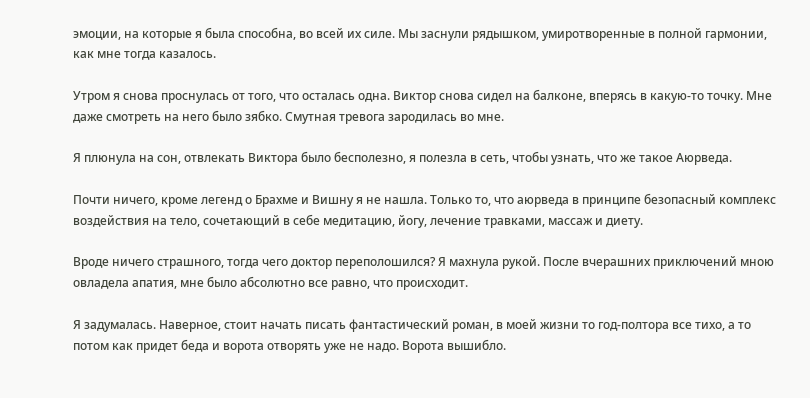эмоции, на которые я была способна, во всей их силе. Мы заснули рядышком, умиротворенные в полной гармонии, как мне тогда казалось.

Утром я снова проснулась от того, что осталась одна. Виктор снова сидел на балконе, вперясь в какую-то точку. Мне даже смотреть на него было зябко. Смутная тревога зародилась во мне.

Я плюнула на сон, отвлекать Виктора было бесполезно, я полезла в сеть, чтобы узнать, что же такое Аюрведа.

Почти ничего, кроме легенд о Брахме и Вишну я не нашла. Только то, что аюрведа в принципе безопасный комплекс воздействия на тело, сочетающий в себе медитацию, йогу, лечение травками, массаж и диету.

Вроде ничего страшного, тогда чего доктор переполошился? Я махнула рукой. После вчерашних приключений мною овладела апатия, мне было абсолютно все равно, что происходит.

Я задумалась. Наверное, стоит начать писать фантастический роман, в моей жизни то год-полтора все тихо, а то потом как придет беда и ворота отворять уже не надо. Ворота вышибло.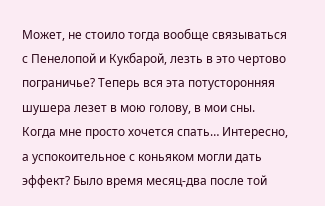Может, не стоило тогда вообще связываться с Пенелопой и Кукбарой, лезть в это чертово пограничье? Теперь вся эта потусторонняя шушера лезет в мою голову, в мои сны. Когда мне просто хочется спать… Интересно, а успокоительное с коньяком могли дать эффект? Было время месяц-два после той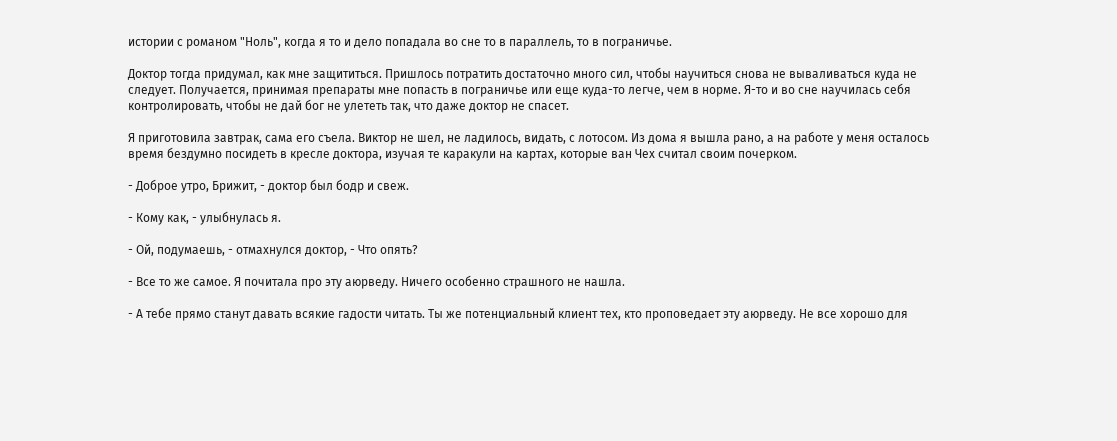истории с романом "Ноль", когда я то и дело попадала во сне то в параллель, то в пограничье.

Доктор тогда придумал, как мне защититься. Пришлось потратить достаточно много сил, чтобы научиться снова не вываливаться куда не следует. Получается, принимая препараты мне попасть в пограничье или еще куда-то легче, чем в норме. Я-то и во сне научилась себя контролировать, чтобы не дай бог не улететь так, что даже доктор не спасет.

Я приготовила завтрак, сама его съела. Виктор не шел, не ладилось, видать, с лотосом. Из дома я вышла рано, а на работе у меня осталось время бездумно посидеть в кресле доктора, изучая те каракули на картах, которые ван Чех считал своим почерком.

- Доброе утро, Брижит, - доктор был бодр и свеж.

- Кому как, - улыбнулась я.

- Ой, подумаешь, - отмахнулся доктор, - Что опять?

- Все то же самое. Я почитала про эту аюрведу. Ничего особенно страшного не нашла.

- А тебе прямо станут давать всякие гадости читать. Ты же потенциальный клиент тех, кто проповедает эту аюрведу. Не все хорошо для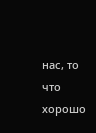нас, то что хорошо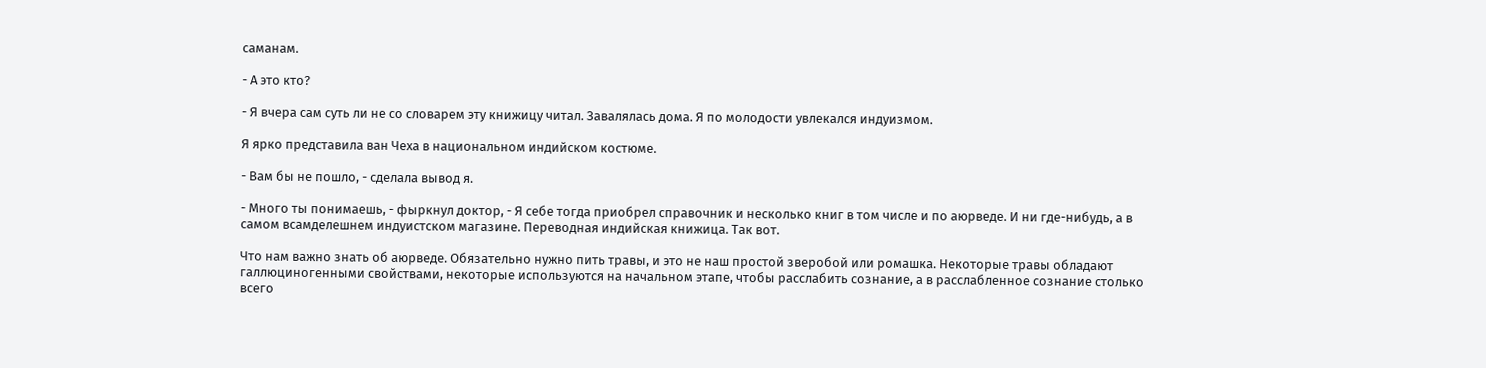саманам.

- А это кто?

- Я вчера сам суть ли не со словарем эту книжицу читал. Завалялась дома. Я по молодости увлекался индуизмом.

Я ярко представила ван Чеха в национальном индийском костюме.

- Вам бы не пошло, - сделала вывод я.

- Много ты понимаешь, - фыркнул доктор, - Я себе тогда приобрел справочник и несколько книг в том числе и по аюрведе. И ни где-нибудь, а в самом всамделешнем индуистском магазине. Переводная индийская книжица. Так вот.

Что нам важно знать об аюрведе. Обязательно нужно пить травы, и это не наш простой зверобой или ромашка. Некоторые травы обладают галлюциногенными свойствами, некоторые используются на начальном этапе, чтобы расслабить сознание, а в расслабленное сознание столько всего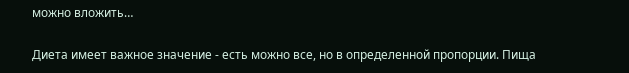можно вложить…

Диета имеет важное значение - есть можно все, но в определенной пропорции. Пища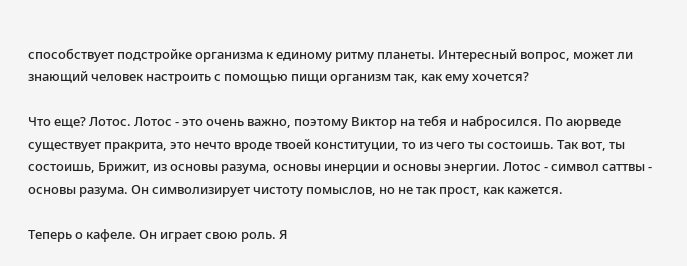способствует подстройке организма к единому ритму планеты. Интересный вопрос, может ли знающий человек настроить с помощью пищи организм так, как ему хочется?

Что еще? Лотос. Лотос - это очень важно, поэтому Виктор на тебя и набросился. По аюрведе существует пракрита, это нечто вроде твоей конституции, то из чего ты состоишь. Так вот, ты состоишь, Брижит, из основы разума, основы инерции и основы энергии. Лотос - символ саттвы - основы разума. Он символизирует чистоту помыслов, но не так прост, как кажется.

Теперь о кафеле. Он играет свою роль. Я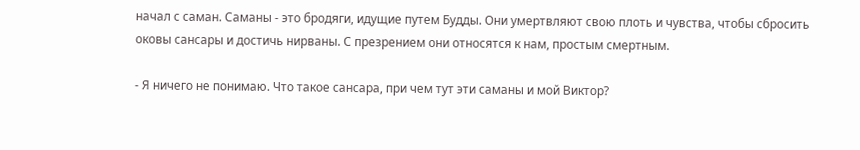начал с саман. Саманы - это бродяги, идущие путем Будды. Они умертвляют свою плоть и чувства, чтобы сбросить оковы сансары и достичь нирваны. С презрением они относятся к нам, простым смертным.

- Я ничего не понимаю. Что такое сансара, при чем тут эти саманы и мой Виктор?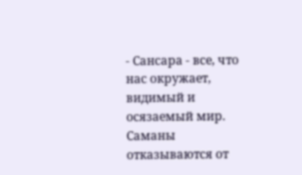- Сансара - все, что нас окружает, видимый и осязаемый мир. Саманы отказываются от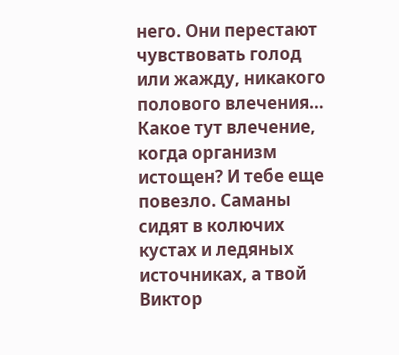него. Они перестают чувствовать голод или жажду, никакого полового влечения… Какое тут влечение, когда организм истощен? И тебе еще повезло. Саманы сидят в колючих кустах и ледяных источниках, а твой Виктор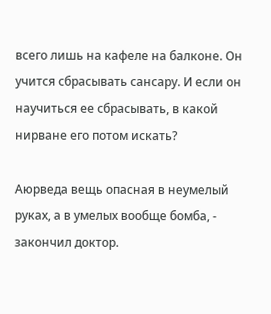всего лишь на кафеле на балконе. Он учится сбрасывать сансару. И если он научиться ее сбрасывать, в какой нирване его потом искать?

Аюрведа вещь опасная в неумелый руках, а в умелых вообще бомба, - закончил доктор.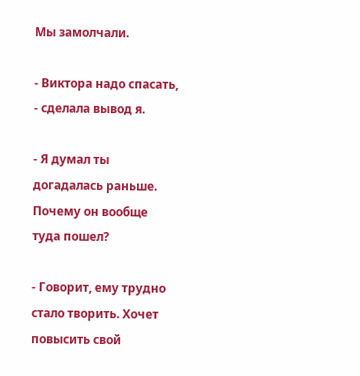Мы замолчали.

- Виктора надо спасать, - сделала вывод я.

- Я думал ты догадалась раньше. Почему он вообще туда пошел?

- Говорит, ему трудно стало творить. Хочет повысить свой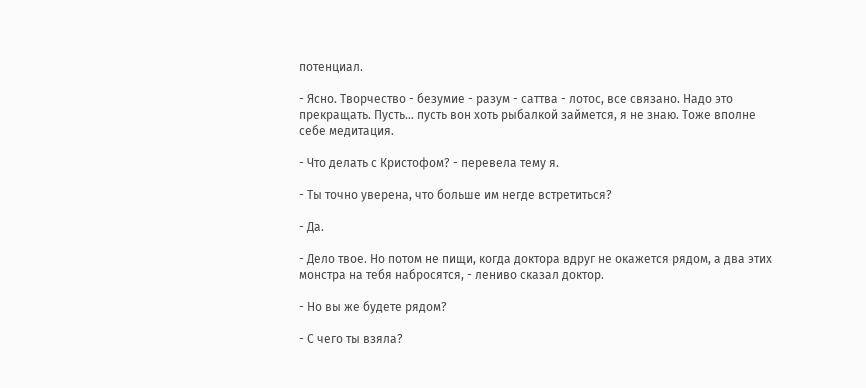потенциал.

- Ясно. Творчество - безумие - разум - саттва - лотос, все связано. Надо это прекращать. Пусть… пусть вон хоть рыбалкой займется, я не знаю. Тоже вполне себе медитация.

- Что делать с Кристофом? - перевела тему я.

- Ты точно уверена, что больше им негде встретиться?

- Да.

- Дело твое. Но потом не пищи, когда доктора вдруг не окажется рядом, а два этих монстра на тебя набросятся, - лениво сказал доктор.

- Но вы же будете рядом?

- С чего ты взяла?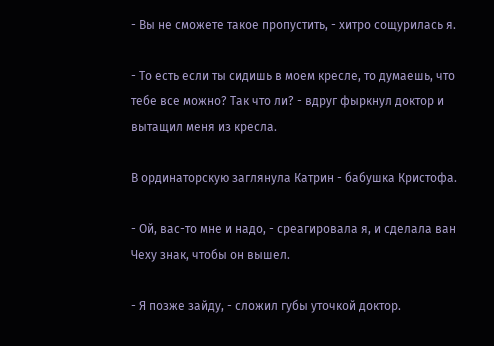- Вы не сможете такое пропустить, - хитро сощурилась я.

- То есть если ты сидишь в моем кресле, то думаешь, что тебе все можно? Так что ли? - вдруг фыркнул доктор и вытащил меня из кресла.

В ординаторскую заглянула Катрин - бабушка Кристофа.

- Ой, вас-то мне и надо, - среагировала я, и сделала ван Чеху знак, чтобы он вышел.

- Я позже зайду, - сложил губы уточкой доктор.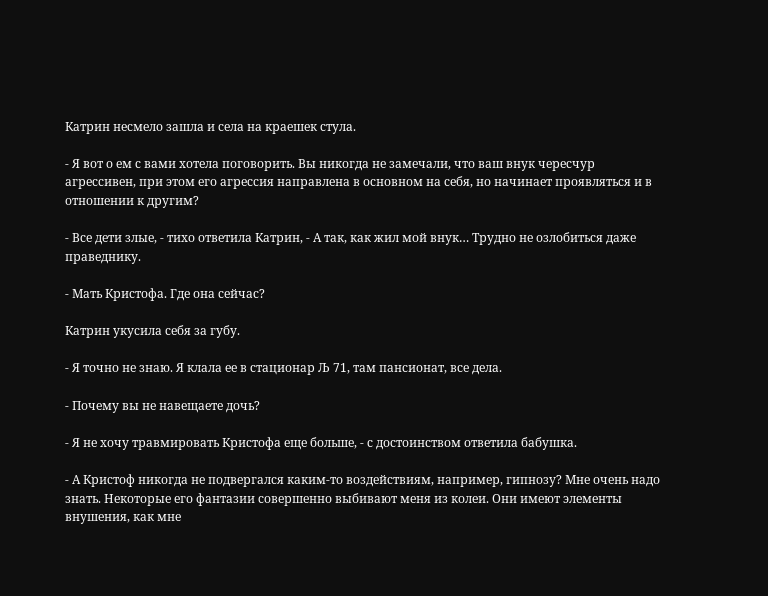Катрин несмело зашла и села на краешек стула.

- Я вот о ем с вами хотела поговорить. Вы никогда не замечали, что ваш внук чересчур агрессивен, при этом его агрессия направлена в основном на себя, но начинает проявляться и в отношении к другим?

- Все дети злые, - тихо ответила Катрин, - А так, как жил мой внук… Трудно не озлобиться даже праведнику.

- Мать Кристофа. Где она сейчас?

Катрин укусила себя за губу.

- Я точно не знаю. Я клала ее в стационар Љ 71, там пансионат, все дела.

- Почему вы не навещаете дочь?

- Я не хочу травмировать Кристофа еще больше, - с достоинством ответила бабушка.

- А Кристоф никогда не подвергался каким-то воздействиям, например, гипнозу? Мне очень надо знать. Некоторые его фантазии совершенно выбивают меня из колеи. Они имеют элементы внушения, как мне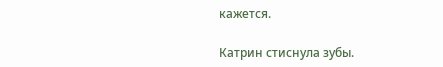кажется.

Катрин стиснула зубы.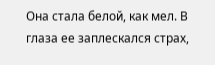Она стала белой, как мел. В глаза ее заплескался страх,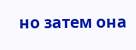но затем она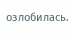озлобилась.